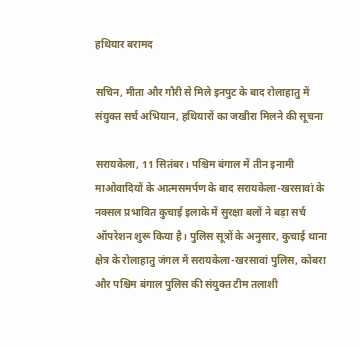हथियार बरामद

सचिन, मीता और गौरी से मिले इनपुट के बाद रोलाहातु में संयुक्त सर्च अभियान, हथियारों का जखीरा मिलने की सूचना

सरायकेला, 11 सितंबर। पश्चिम बंगाल में तीन इनामी माओवादियों के आत्मसमर्पण के बाद सरायकेला-खरसावां के नक्सल प्रभावित कुचाई इलाके में सुरक्षा बलों ने बड़ा सर्च ऑपरेशन शुरू किया है। पुलिस सूत्रों के अनुसार, कुचाई थाना क्षेत्र के रोलाहातु जंगल में सरायकेला-खरसावां पुलिस, कोबरा और पश्चिम बंगाल पुलिस की संयुक्त टीम तलाशी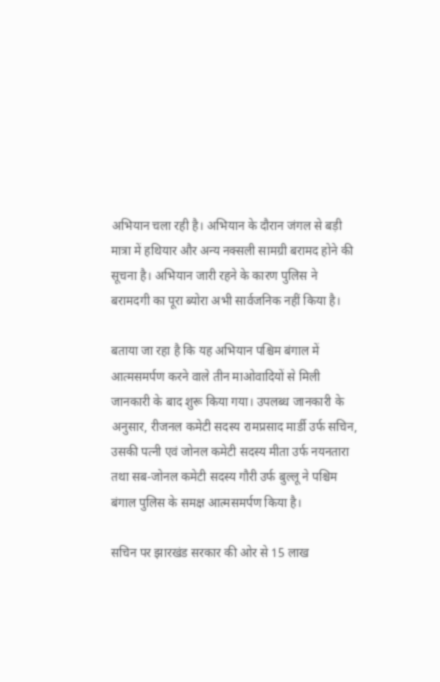अभियान चला रही है। अभियान के दौरान जंगल से बड़ी मात्रा में हथियार और अन्य नक्सली सामग्री बरामद होने की सूचना है। अभियान जारी रहने के कारण पुलिस ने बरामदगी का पूरा ब्योरा अभी सार्वजनिक नहीं किया है।

बताया जा रहा है कि यह अभियान पश्चिम बंगाल में आत्मसमर्पण करने वाले तीन माओवादियों से मिली जानकारी के बाद शुरू किया गया। उपलब्ध जानकारी के अनुसार, रीजनल कमेटी सदस्य रामप्रसाद मार्डी उर्फ सचिन, उसकी पत्नी एवं जोनल कमेटी सदस्य मीता उर्फ नयनतारा तथा सब-जोनल कमेटी सदस्य गौरी उर्फ बुल्लू ने पश्चिम बंगाल पुलिस के समक्ष आत्मसमर्पण किया है।

सचिन पर झारखंड सरकार की ओर से 15 लाख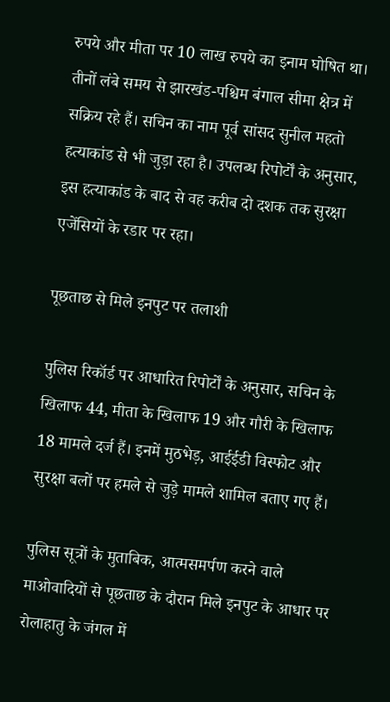रुपये और मीता पर 10 लाख रुपये का इनाम घोषित था। तीनों लंबे समय से झारखंड-पश्चिम बंगाल सीमा क्षेत्र में सक्रिय रहे हैं। सचिन का नाम पूर्व सांसद सुनील महतो हत्याकांड से भी जुड़ा रहा है। उपलब्ध रिपोर्टों के अनुसार, इस हत्याकांड के बाद से वह करीब दो दशक तक सुरक्षा एजेंसियों के रडार पर रहा।

पूछताछ से मिले इनपुट पर तलाशी

पुलिस रिकॉर्ड पर आधारित रिपोर्टों के अनुसार, सचिन के खिलाफ 44, मीता के खिलाफ 19 और गौरी के खिलाफ 18 मामले दर्ज हैं। इनमें मुठभेड़, आईईडी विस्फोट और सुरक्षा बलों पर हमले से जुड़े मामले शामिल बताए गए हैं।

पुलिस सूत्रों के मुताबिक, आत्मसमर्पण करने वाले माओवादियों से पूछताछ के दौरान मिले इनपुट के आधार पर रोलाहातु के जंगल में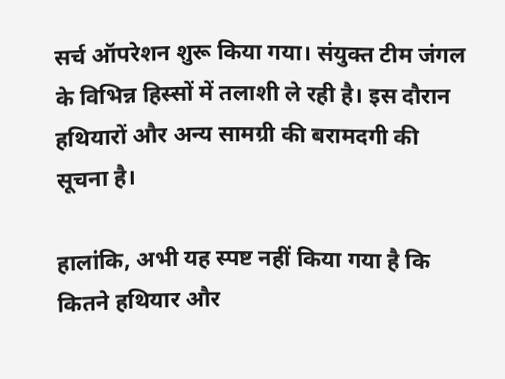सर्च ऑपरेशन शुरू किया गया। संयुक्त टीम जंगल के विभिन्न हिस्सों में तलाशी ले रही है। इस दौरान हथियारों और अन्य सामग्री की बरामदगी की सूचना है।

हालांकि, अभी यह स्पष्ट नहीं किया गया है कि कितने हथियार और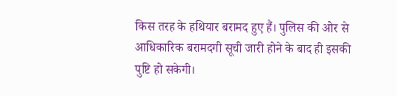किस तरह के हथियार बरामद हुए हैं। पुलिस की ओर से आधिकारिक बरामदगी सूची जारी होने के बाद ही इसकी पुष्टि हो सकेगी।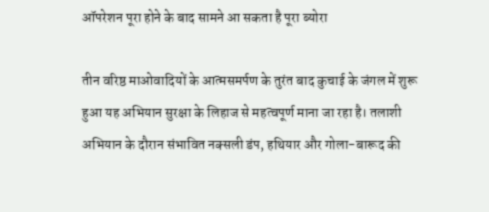ऑपरेशन पूरा होने के बाद सामने आ सकता है पूरा ब्योरा

तीन वरिष्ठ माओवादियों के आत्मसमर्पण के तुरंत बाद कुचाई के जंगल में शुरू हुआ यह अभियान सुरक्षा के लिहाज से महत्वपूर्ण माना जा रहा है। तलाशी अभियान के दौरान संभावित नक्सली डंप, हथियार और गोला-बारूद की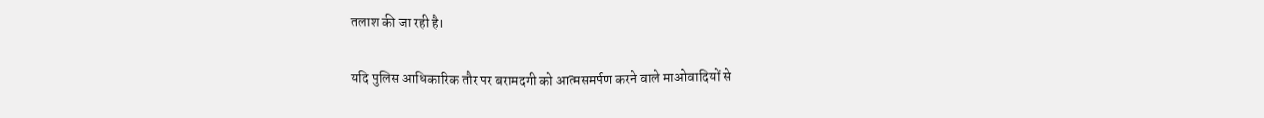तलाश की जा रही है।

यदि पुलिस आधिकारिक तौर पर बरामदगी को आत्मसमर्पण करने वाले माओवादियों से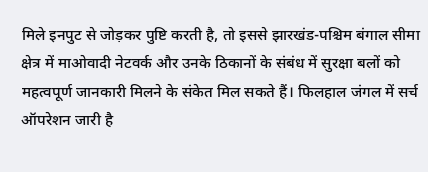मिले इनपुट से जोड़कर पुष्टि करती है, तो इससे झारखंड-पश्चिम बंगाल सीमा क्षेत्र में माओवादी नेटवर्क और उनके ठिकानों के संबंध में सुरक्षा बलों को महत्वपूर्ण जानकारी मिलने के संकेत मिल सकते हैं। फिलहाल जंगल में सर्च ऑपरेशन जारी है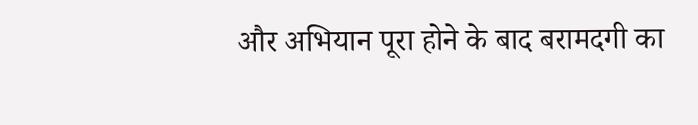और अभियान पूरा होने के बाद बरामदगी का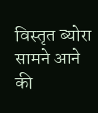विस्तृत ब्योरा सामने आने की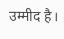उम्मीद है।